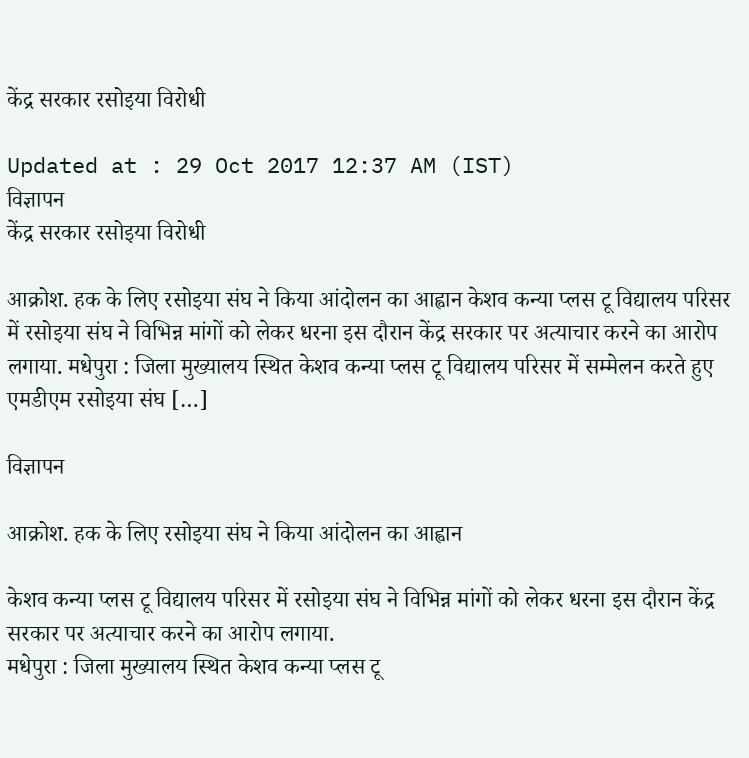केंद्र सरकार रसोइया विरोधी

Updated at : 29 Oct 2017 12:37 AM (IST)
विज्ञापन
केंद्र सरकार रसोइया विरोधी

आक्रोश. हक के लिए रसोइया संघ ने किया आंदोलन का आह्वान केशव कन्या प्लस टू विद्यालय परिसर में रसोइया संघ ने विभिन्न मांगों को लेकर धरना इस दौरान केंद्र सरकार पर अत्याचार करने का आरोप लगाया. मधेपुरा : जिला मुख्यालय स्थित केशव कन्या प्लस टू विद्यालय परिसर में सम्मेलन करते हुए एमडीएम रसोइया संघ […]

विज्ञापन

आक्रोश. हक के लिए रसोइया संघ ने किया आंदोलन का आह्वान

केशव कन्या प्लस टू विद्यालय परिसर में रसोइया संघ ने विभिन्न मांगों को लेकर धरना इस दौरान केंद्र सरकार पर अत्याचार करने का आरोप लगाया.
मधेपुरा : जिला मुख्यालय स्थित केशव कन्या प्लस टू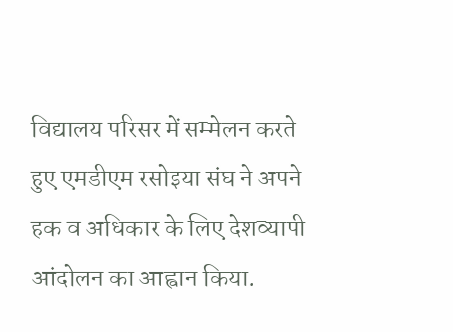विद्यालय परिसर में सम्मेलन करते हुए एमडीएम रसोइया संघ ने अपने हक व अधिकार के लिए देशव्यापी आंदोलन का आह्वान किया.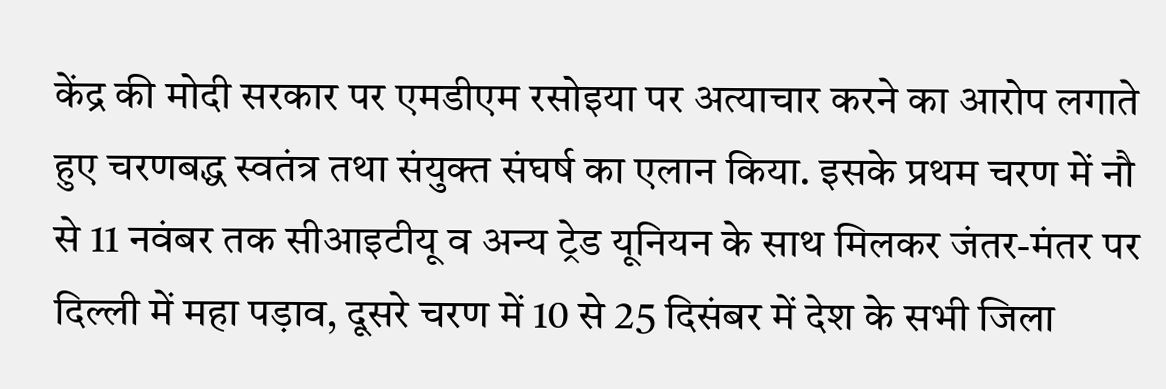केंद्र की मोदी सरकार पर एमडीएम रसोइया पर अत्याचार करने का आरोप लगाते हुए चरणबद्ध स्वतंत्र तथा संयुक्त संघर्ष का एलान किया. इसके प्रथम चरण में नौ से 11 नवंबर तक सीआइटीयू व अन्य ट्रेड यूनियन के साथ मिलकर जंतर-मंतर पर दिल्ली में महा पड़ाव, दूसरे चरण में 10 से 25 दिसंबर में देश के सभी जिला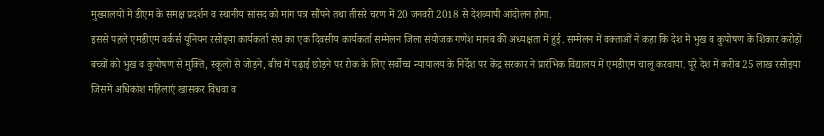मुख्यालयों में डीएम के समक्ष प्रदर्शन व स्थानीय सांसद को मांग पत्र सौंपने तथा तीसरे चरण में 20 जनवरी 2018 से देशव्यापी आंदोलन होगा.
इससे पहले एमडीएम वर्कर्स यूनियन रसोइया कार्यकर्ता संघ का एक दिवसीय कार्यकर्ता सम्मेलन जिला संयोजक गणेश मानव की अध्यक्षता में हुई. सम्मेलन में वक्ताओं ने कहा कि देश में भुख व कुपोषण के शिकार करोड़ों बच्चों को भुख व कुपोषण से मुक्ति, स्कूलों से जोड़ने, बीच में पढ़ाई छोड़ने पर रोक के लिए सर्वोच्च न्यायालय के निर्देश पर केंद्र सरकार ने प्रारंभिक विद्यालय में एमडीएम चालू करवाया. पूरे देश में करीब 25 लाख रसोइया जिसमें अधिकांश महिलाएं खासकर विधवा व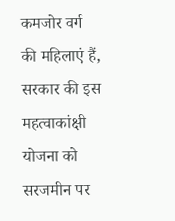कमजोर वर्ग की महिलाएं हैं, सरकार की इस महत्वाकांक्षी योजना को सरजमीन पर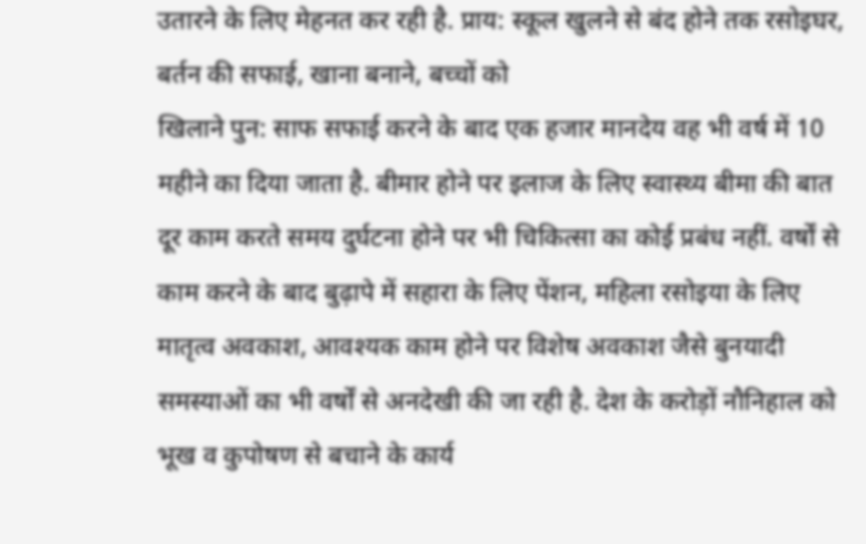उतारने के लिए मेहनत कर रही है. प्राय: स्कूल खुलने से बंद होने तक रसोइघर, बर्तन की सफाई, खाना बनाने, बच्चों को
खिलाने पुन: साफ सफाई करने के बाद एक हजार मानदेय वह भी वर्ष में 10 महीने का दिया जाता है. बीमार होने पर इलाज के लिए स्वास्थ्य बीमा की बात दूर काम करते समय दुर्घटना होने पर भी चिकित्सा का कोई प्रबंध नहीं. वर्षों से काम करने के बाद बुढ़ापे में सहारा के लिए पेंशन, महिला रसोइया के लिए मातृत्व अवकाश, आवश्यक काम होने पर विशेष अवकाश जैसे बुनयादी समस्याओं का भी वर्षों से अनदेखी की जा रही है. देश के करोड़ों नौनिहाल को भूख व कुपोषण से बचाने के कार्य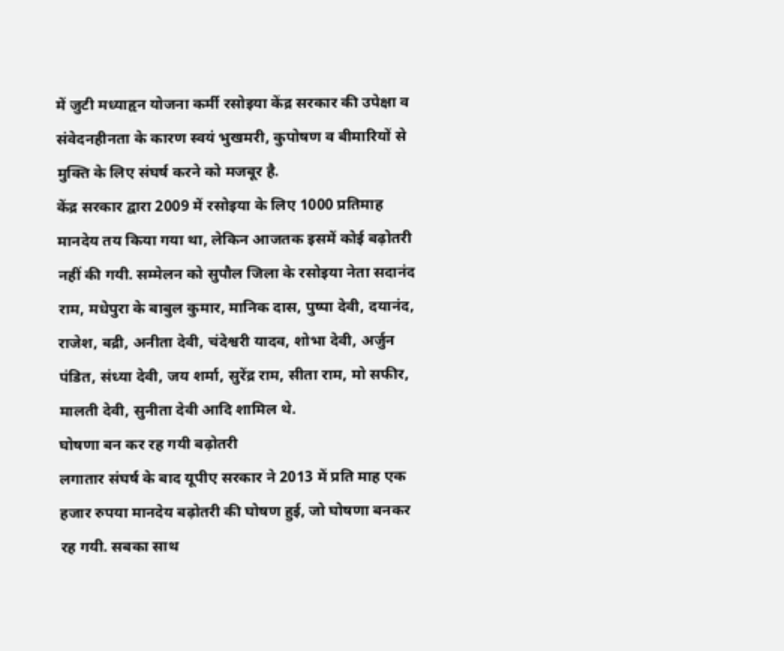में जुटी मध्याहृन योजना कर्मी रसोइया केंद्र सरकार की उपेक्षा व संवेदनहीनता के कारण स्वयं भुखमरी, कुपोषण व बीमारियों से मुक्ति के लिए संघर्ष करने को मजबूर है.
केंद्र सरकार द्वारा 2009 में रसोइया के लिए 1000 प्रतिमाह मानदेय तय किया गया था, लेकिन आजतक इसमें कोई बढ़ोतरी नहीं की गयी. सम्मेलन को सुपौल जिला के रसोइया नेता सदानंद राम, मधेपुरा के बाबुल कुमार, मानिक दास, पुष्पा देवी, दयानंद, राजेश, बद्री, अनीता देवी, चंदेश्वरी यादव, शोभा देवी, अर्जुन पंडित, संध्या देवी, जय शर्मा, सुरेंद्र राम, सीता राम, मो सफीर, मालती देवी, सुनीता देवी आदि शामिल थे.
घोषणा बन कर रह गयी बढ़ोतरी
लगातार संघर्ष के बाद यूपीए सरकार ने 2013 में प्रति माह एक हजार रुपया मानदेय बढ़ोतरी की घोषण हुई, जो घोषणा बनकर रह गयी. सबका साथ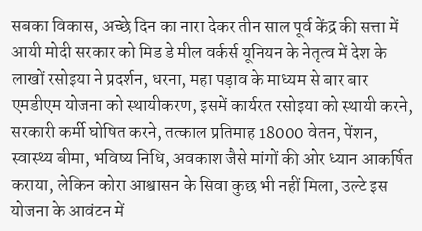सबका विकास, अच्छे दिन का नारा देकर तीन साल पूर्व केंद्र की सत्ता में आयी मोदी सरकार को मिड डे मील वर्कर्स यूनियन के नेतृत्व में देश के लाखों रसोइया ने प्रदर्शन, धरना, महा पड़ाव के माध्यम से बार बार एमडीएम योजना को स्थायीकरण, इसमें कार्यरत रसोइया को स्थायी करने, सरकारी कर्मी घोषित करने, तत्काल प्रतिमाह 18000 वेतन, पेंशन, स्वास्थ्य बीमा, भविष्य निधि, अवकाश जैसे मांगों की ओर ध्यान आकर्षित कराया, लेकिन कोरा आश्वासन के सिवा कुछ भी नहीं मिला, उल्टे इस योजना के आवंटन में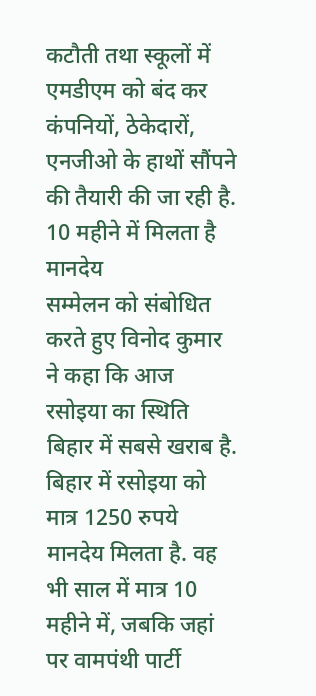कटौती तथा स्कूलों में एमडीएम को बंद कर कंपनियों, ठेकेदारों, एनजीओ के हाथों सौंपने की तैयारी की जा रही है.
10 महीने में मिलता है मानदेय
सम्मेलन को संबोधित करते हुए विनोद कुमार ने कहा कि आज रसोइया का स्थिति बिहार में सबसे खराब है. बिहार में रसोइया को मात्र 1250 रुपये मानदेय मिलता है. वह भी साल में मात्र 10 महीने में, जबकि जहां पर वामपंथी पार्टी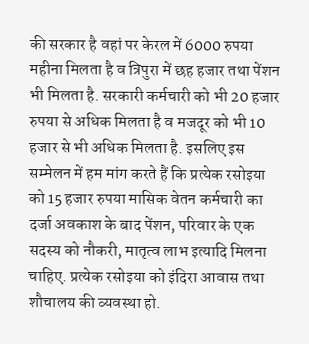की सरकार है वहां पर केरल में 6000 रुपया महीना मिलता है व त्रिपुरा में छह हजार तथा पेंशन भी मिलता है. सरकारी कर्मचारी को भी 20 हजार रुपया से अधिक मिलता है व मजदूर को भी 10 हजार से भी अधिक मिलता है. इसलिए इस सम्मेलन में हम मांग करते हैं कि प्रत्येक रसोइया को 15 हजार रुपया मासिक वेतन कर्मचारी का दर्जा अवकाश के बाद पेंशन, परिवार के एक सदस्य को नौकरी, मातृत्व लाभ इत्यादि मिलना चाहिए. प्रत्येक रसोइया को इंदिरा आवास तथा शौचालय की व्यवस्था हो.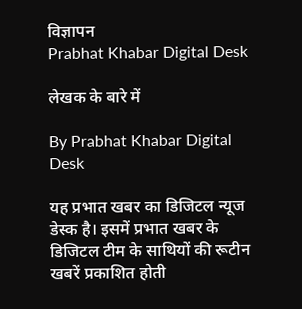विज्ञापन
Prabhat Khabar Digital Desk

लेखक के बारे में

By Prabhat Khabar Digital Desk

यह प्रभात खबर का डिजिटल न्यूज डेस्क है। इसमें प्रभात खबर के डिजिटल टीम के साथियों की रूटीन खबरें प्रकाशित होती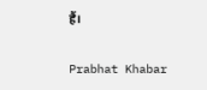हैं।

Prabhat Khabar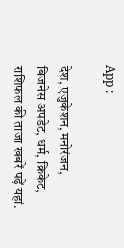App :

देश, एजुकेशन, मनोरंजन, बिजनेस अपडेट, धर्म, क्रिकेट, राशिफल की ताजा खबरें पढ़ें यहां.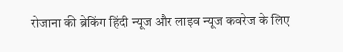रोजाना की ब्रेकिंग हिंदी न्यूज और लाइव न्यूज कवरेज के लिए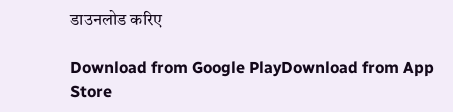डाउनलोड करिए

Download from Google PlayDownload from App Store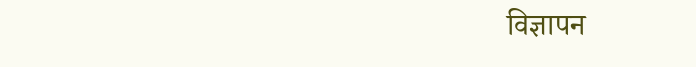विज्ञापन